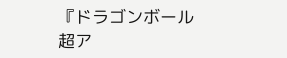『ドラゴンボール超ア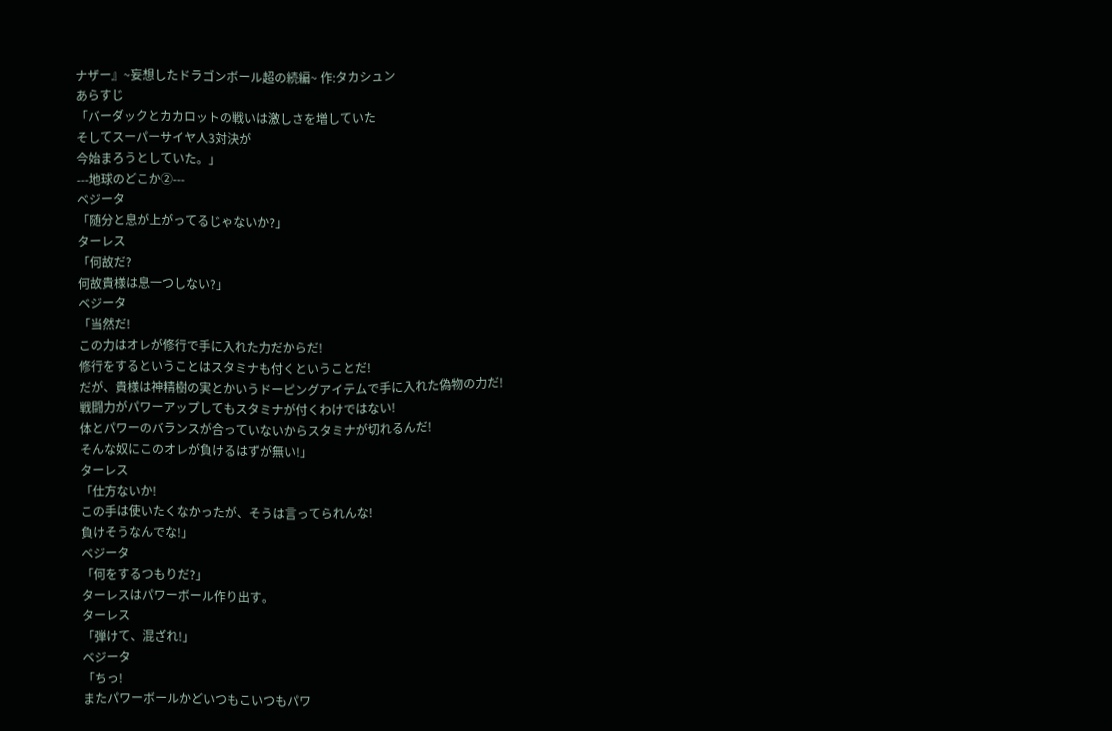ナザー』~妄想したドラゴンボール超の続編~ 作:タカシュン
あらすじ
「バーダックとカカロットの戦いは激しさを増していた
そしてスーパーサイヤ人3対決が
今始まろうとしていた。」
---地球のどこか②---
ベジータ
「随分と息が上がってるじゃないか?」
ターレス
「何故だ?
何故貴様は息一つしない?」
ベジータ
「当然だ!
この力はオレが修行で手に入れた力だからだ!
修行をするということはスタミナも付くということだ!
だが、貴様は神精樹の実とかいうドーピングアイテムで手に入れた偽物の力だ!
戦闘力がパワーアップしてもスタミナが付くわけではない!
体とパワーのバランスが合っていないからスタミナが切れるんだ!
そんな奴にこのオレが負けるはずが無い!」
ターレス
「仕方ないか!
この手は使いたくなかったが、そうは言ってられんな!
負けそうなんでな!」
ベジータ
「何をするつもりだ?」
ターレスはパワーボール作り出す。
ターレス
「弾けて、混ざれ!」
ベジータ
「ちっ!
またパワーボールかどいつもこいつもパワ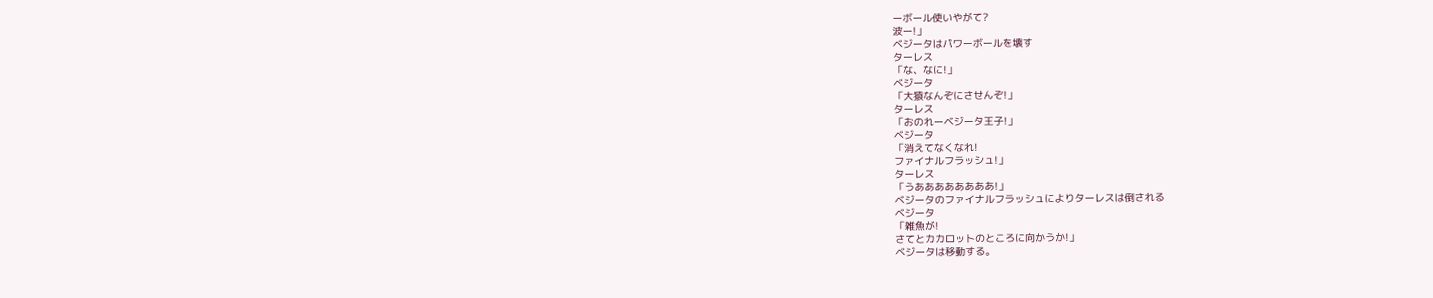ーボール使いやがて?
波ー!」
ベジータはパワーボールを壊す
ターレス
「な、なに!」
ベジータ
「大猿なんぞにさせんぞ!」
ターレス
「おのれーベジータ王子!」
ベジータ
「消えてなくなれ!
ファイナルフラッシュ!」
ターレス
「うああああああああ!」
ベジータのファイナルフラッシュによりターレスは倒される
ベジータ
「雑魚が!
さてとカカロットのところに向かうか!」
ベジータは移動する。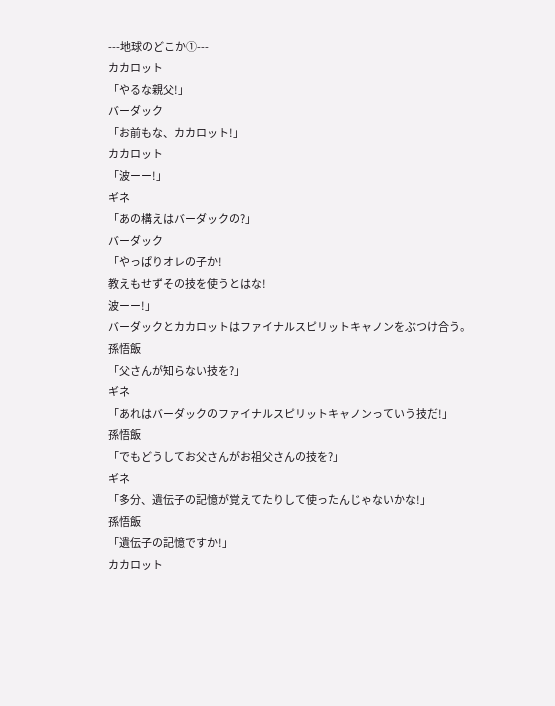---地球のどこか①---
カカロット
「やるな親父!」
バーダック
「お前もな、カカロット!」
カカロット
「波ーー!」
ギネ
「あの構えはバーダックの?」
バーダック
「やっぱりオレの子か!
教えもせずその技を使うとはな!
波ーー!」
バーダックとカカロットはファイナルスピリットキャノンをぶつけ合う。
孫悟飯
「父さんが知らない技を?」
ギネ
「あれはバーダックのファイナルスピリットキャノンっていう技だ!」
孫悟飯
「でもどうしてお父さんがお祖父さんの技を?」
ギネ
「多分、遺伝子の記憶が覚えてたりして使ったんじゃないかな!」
孫悟飯
「遺伝子の記憶ですか!」
カカロット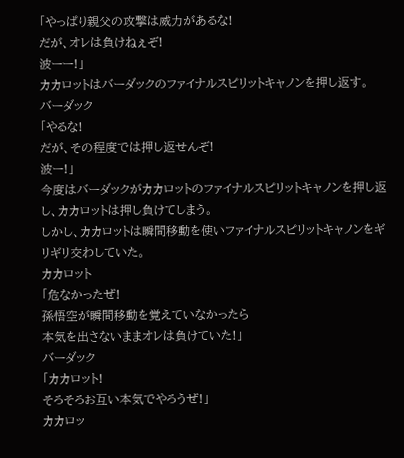「やっぱり親父の攻撃は威力があるな!
だが、オレは負けねぇぞ!
波ーー!」
カカロットはバーダックのファイナルスピリットキャノンを押し返す。
バーダック
「やるな!
だが、その程度では押し返せんぞ!
波ー!」
今度はバーダックがカカロットのファイナルスピリットキャノンを押し返し、カカロットは押し負けてしまう。
しかし、カカロットは瞬間移動を使いファイナルスピリットキャノンをギリギリ交わしていた。
カカロット
「危なかったぜ!
孫悟空が瞬間移動を覚えていなかったら
本気を出さないままオレは負けていた!」
バーダック
「カカロット!
そろそろお互い本気でやろうぜ!」
カカロッ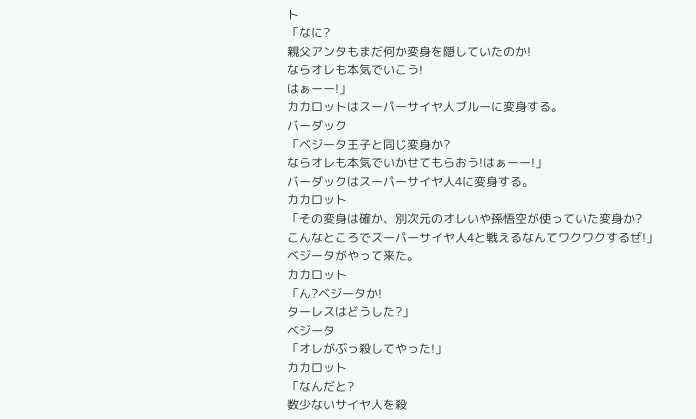ト
「なに?
親父アンタもまだ何か変身を隠していたのか!
ならオレも本気でいこう!
はぁーー!」
カカロットはスーパーサイヤ人ブルーに変身する。
バーダック
「ベジータ王子と同じ変身か?
ならオレも本気でいかせてもらおう!はぁーー!」
バーダックはスーパーサイヤ人4に変身する。
カカロット
「その変身は確か、別次元のオレいや孫悟空が使っていた変身か?
こんなところでスーパーサイヤ人4と戦えるなんてワクワクするぜ!」
ベジータがやって来た。
カカロット
「ん?ベジータか!
ターレスはどうした?」
ベジータ
「オレがぶっ殺してやった!」
カカロット
「なんだと?
数少ないサイヤ人を殺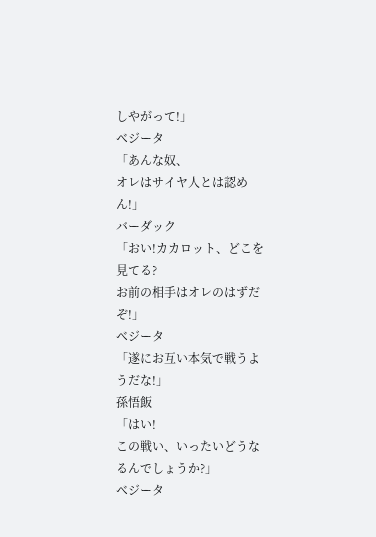しやがって!」
ベジータ
「あんな奴、
オレはサイヤ人とは認めん!」
バーダック
「おい!カカロット、どこを見てる?
お前の相手はオレのはずだぞ!」
ベジータ
「遂にお互い本気で戦うようだな!」
孫悟飯
「はい!
この戦い、いったいどうなるんでしょうか?」
ベジータ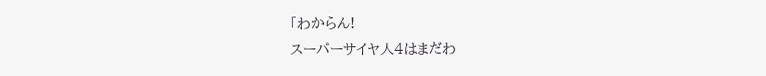「わからん!
スーパーサイヤ人4はまだわ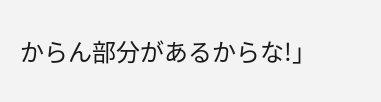からん部分があるからな!」